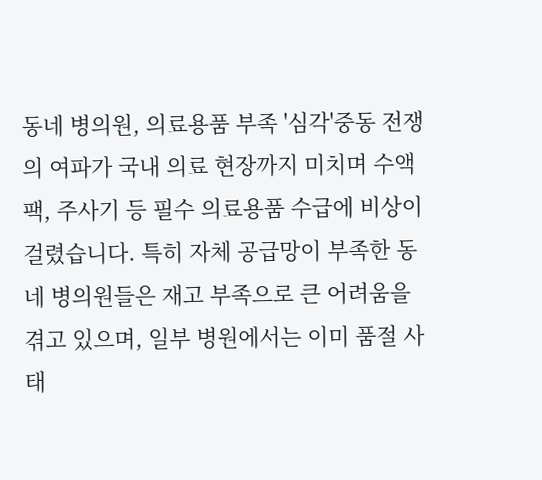동네 병의원, 의료용품 부족 '심각'중동 전쟁의 여파가 국내 의료 현장까지 미치며 수액팩, 주사기 등 필수 의료용품 수급에 비상이 걸렸습니다. 특히 자체 공급망이 부족한 동네 병의원들은 재고 부족으로 큰 어려움을 겪고 있으며, 일부 병원에서는 이미 품절 사태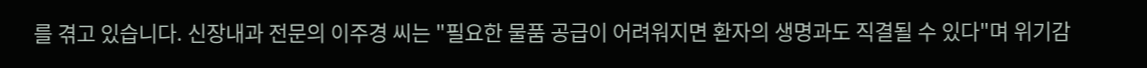를 겪고 있습니다. 신장내과 전문의 이주경 씨는 "필요한 물품 공급이 어려워지면 환자의 생명과도 직결될 수 있다"며 위기감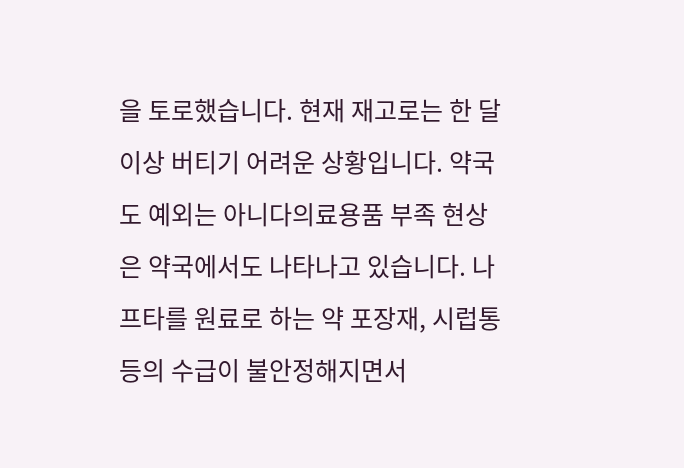을 토로했습니다. 현재 재고로는 한 달 이상 버티기 어려운 상황입니다. 약국도 예외는 아니다의료용품 부족 현상은 약국에서도 나타나고 있습니다. 나프타를 원료로 하는 약 포장재, 시럽통 등의 수급이 불안정해지면서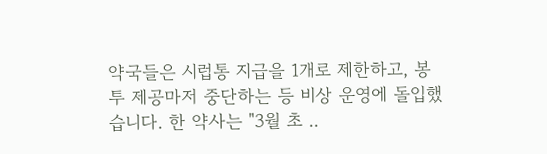약국들은 시럽통 지급을 1개로 제한하고, 봉투 제공마저 중단하는 등 비상 운영에 돌입했습니다. 한 약사는 "3월 초 ..